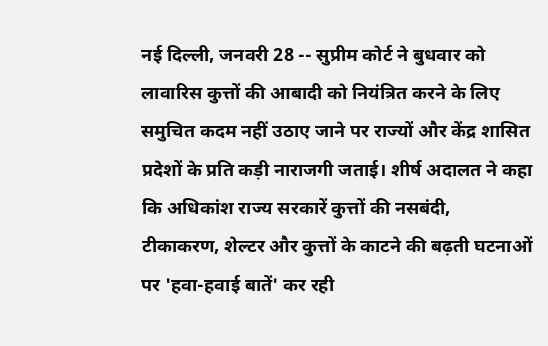नई दिल्ली, जनवरी 28 -- सुप्रीम कोर्ट ने बुधवार को लावारिस कुत्तों की आबादी को नियंत्रित करने के लिए समुचित कदम नहीं उठाए जाने पर राज्यों और केंद्र शासित प्रदेशों के प्रति कड़ी नाराजगी जताई। शीर्ष अदालत ने कहा कि अधिकांश राज्य सरकारें कुत्तों की नसबंदी, टीकाकरण, शेल्टर और कुत्तों के काटने की बढ़ती घटनाओं पर 'हवा-हवाई बातें' कर रही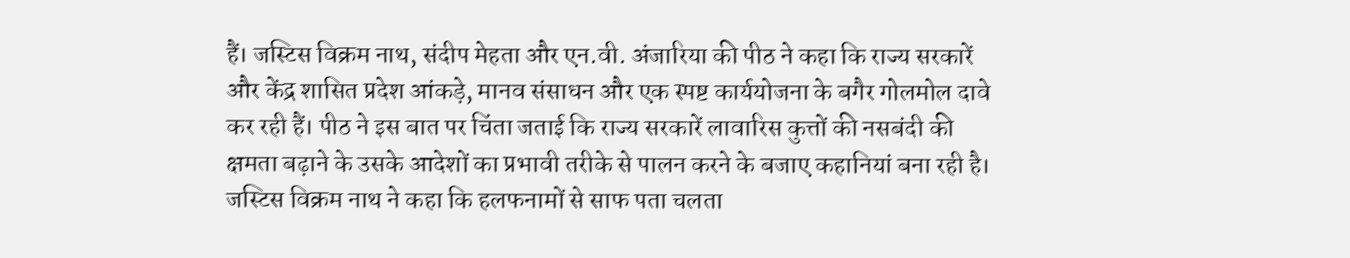हैं। जस्टिस विक्रम नाथ, संदीप मेहता और एन.वी. अंजारिया की पीठ ने कहा कि राज्य सरकारें और केंद्र शासित प्रदेश आंकड़े, मानव संसाधन और एक स्पष्ट कार्ययोजना के बगैर गोलमोल दावे कर रही हैं। पीठ ने इस बात पर चिंता जताई कि राज्य सरकारें लावारिस कुत्तों की नसबंदी की क्षमता बढ़ाने के उसके आदेशों का प्रभावी तरीके से पालन करने के बजाए कहानियां बना रही है। जस्टिस विक्रम नाथ ने कहा कि हलफनामों से साफ पता चलता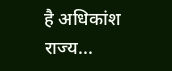है अधिकांश राज्य...